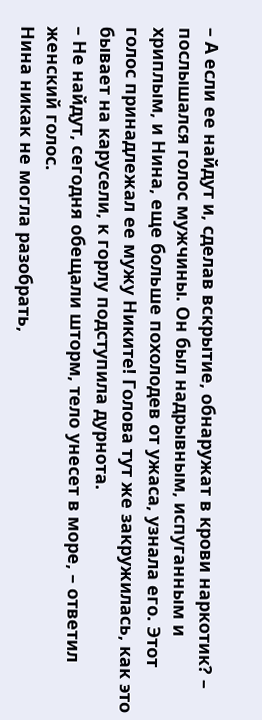– А если ее найдут и, сделав вскрытие, обнаружат в крови наркотик? – послышался голос мужчины. Он был надрывным, испуганным и хриплым, и Нина, еще больше похолодев от ужаса, узнала его. Этот голос принадлежал ее мужу Никите! Голова тут же закружилась, как это бывает на карусели, к горлу подступила дурнота.
– Не найдут, сегодня обещали шторм, тело унесет в море, – ответил женский голос.
Нина никак не могла разобрать,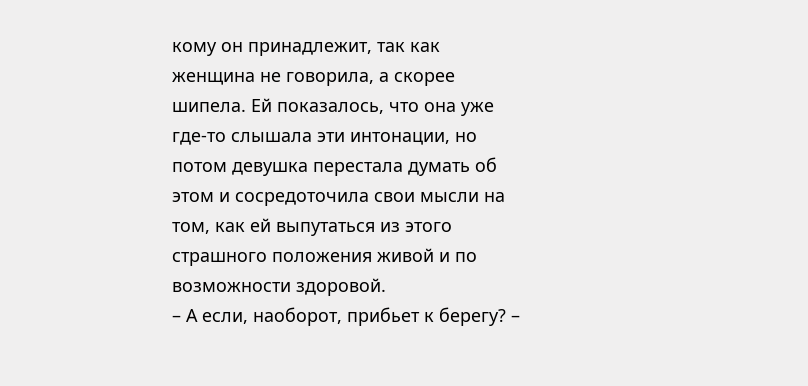кому он принадлежит, так как женщина не говорила, а скорее шипела. Ей показалось, что она уже где-то слышала эти интонации, но потом девушка перестала думать об этом и сосредоточила свои мысли на том, как ей выпутаться из этого страшного положения живой и по возможности здоровой.
– А если, наоборот, прибьет к берегу? –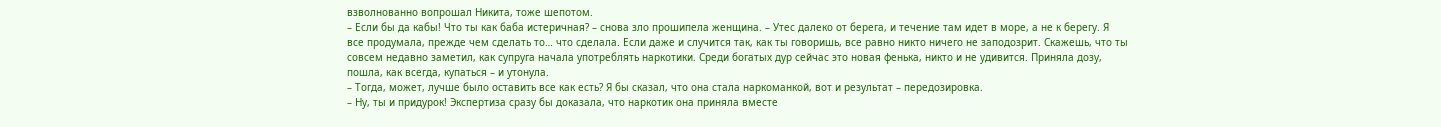взволнованно вопрошал Никита, тоже шепотом.
– Если бы да кабы! Что ты как баба истеричная? – снова зло прошипела женщина. – Утес далеко от берега, и течение там идет в море, а не к берегу. Я все продумала, прежде чем сделать то… что сделала. Если даже и случится так, как ты говоришь, все равно никто ничего не заподозрит. Скажешь, что ты совсем недавно заметил, как супруга начала употреблять наркотики. Среди богатых дур сейчас это новая фенька, никто и не удивится. Приняла дозу, пошла, как всегда, купаться – и утонула.
– Тогда, может, лучше было оставить все как есть? Я бы сказал, что она стала наркоманкой, вот и результат – передозировка.
– Ну, ты и придурок! Экспертиза сразу бы доказала, что наркотик она приняла вместе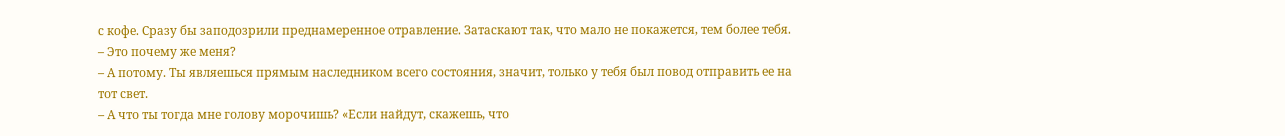с кофе. Сразу бы заподозрили преднамеренное отравление. Затаскают так, что мало не покажется, тем более тебя.
– Это почему же меня?
– А потому. Ты являешься прямым наследником всего состояния, значит, только у тебя был повод отправить ее на тот свет.
– А что ты тогда мне голову морочишь? «Если найдут, скажешь, что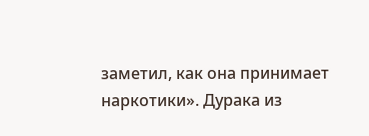заметил, как она принимает наркотики». Дурака из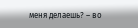меня делаешь? – во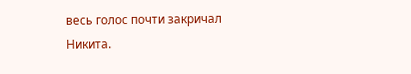весь голос почти закричал Никита.